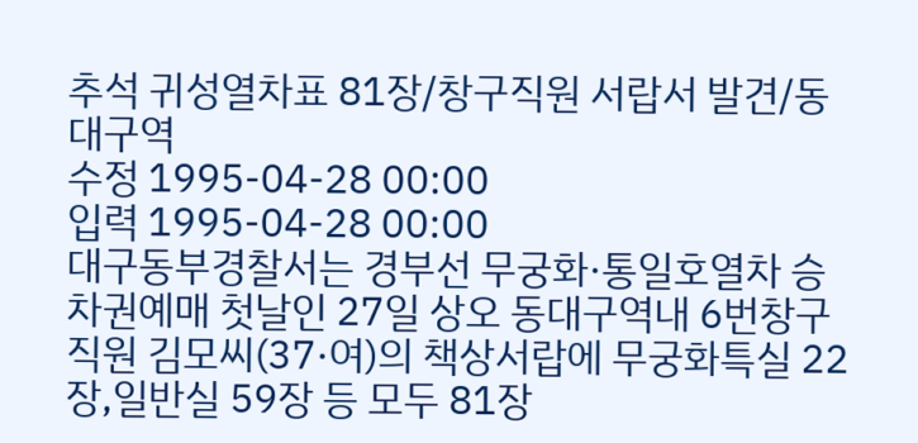추석 귀성열차표 81장/창구직원 서랍서 발견/동대구역
수정 1995-04-28 00:00
입력 1995-04-28 00:00
대구동부경찰서는 경부선 무궁화·통일호열차 승차권예매 첫날인 27일 상오 동대구역내 6번창구직원 김모씨(37·여)의 책상서랍에 무궁화특실 22장,일반실 59장 등 모두 81장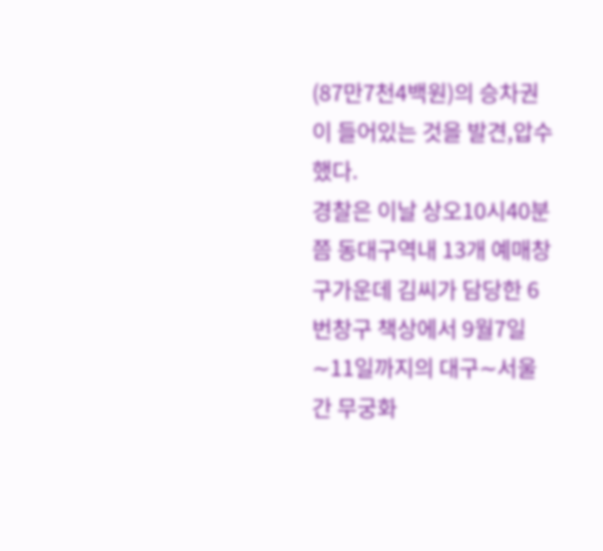(87만7천4백원)의 승차권이 들어있는 것을 발견,압수했다.
경찰은 이날 상오10시40분쯤 동대구역내 13개 예매창구가운데 김씨가 담당한 6번창구 책상에서 9월7일∼11일까지의 대구∼서울간 무궁화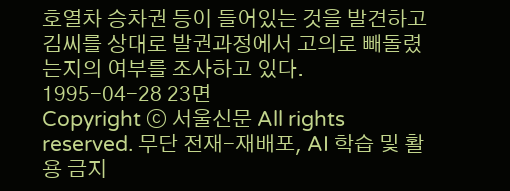호열차 승차권 등이 들어있는 것을 발견하고 김씨를 상대로 발권과정에서 고의로 빼돌렸는지의 여부를 조사하고 있다.
1995-04-28 23면
Copyright ⓒ 서울신문 All rights reserved. 무단 전재-재배포, AI 학습 및 활용 금지